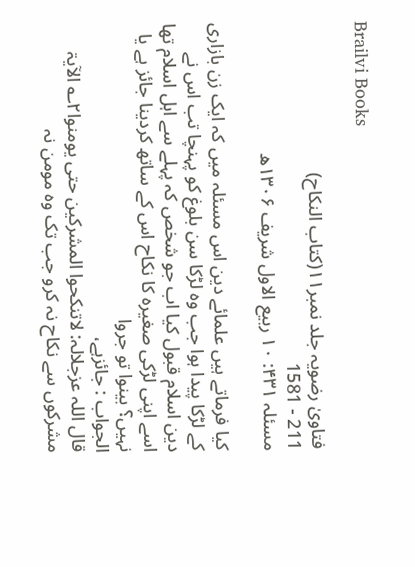Brailvi Books

فتاویٰ رضویہ جلد نمبر۱۱(کتاب النکاح)
211 - 1581
مسئلہ ۴۳۱: ۱۰ ربیع الاول شریف ۱۳۰۶ھ

کیا فرماتے ہیں علمائے دین اس مسئلہ میں کہ ایک زن بازاری کے لڑکا پیدا ہوا جب وہ لڑکا سن بلوغ کو پہنچا تب اس نے دین اسلام قبول کیا اب جو شخص کہ پہلے سے اہل اسلام تھا اسے اپنی لڑکی صغیرہ کا نکاح اس کے ساتھ کردینا جائز ہے یا نہیں؟ بینوا تو جروا
الجواب : جائزہے،
قال اللہ عزجلالہ: لاتنکحوا المشرکین حتی یومنوا۲؎ الآیۃ
مشرکوں سے نکاح نہ کرو جب تک وہ مومن نہ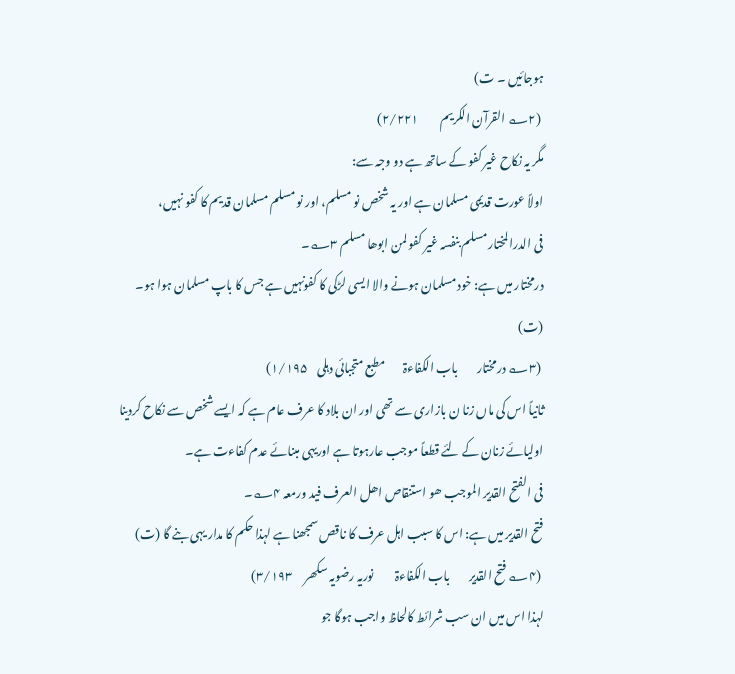ہوجائیں ۔ ت)
 (۲؎ القرآن الکریم         ۲/۲۲۱)
مگر یہ نکاح غیر کفو کے ساتھ ہے دو وجہ سے:
اولاً عورت قدیمی مسلمان ہے اور یہ شخص نو مسلم، اور نو مسلم مسلمان قدیم کا کفو نہیں،
فی الدرالمختار مسلم بنفسہ غیر کفو لمن ابوھا مسلم ۳؎۔
درمختار میں ہے: خود مسلمان ہونے والا ایسی لڑکی کا کفونہیں ہے جس کا باپ مسلمان ہوا ہو۔ (ت)
 (۳؎ درمختار        باب الکفاءۃ        مطبع متجبائی دہلی    ۱/۱۹۵)
ثانیاً اس کی ماں زنا ن بازاری سے تھی اور ان بلاد کا عرف عام ہے کہ ایسے شخص سے نکاح کردینا اولیائے زنان کے لئے قطعاً موجب عارہوتا ہے اوریہی مبنائے عدم کفاءت ہے۔
فی الفتح القدیر الموجب ھو استنقاص اھل العرف فید ورمعہ ۴؎۔
فتح القدیر میں ہے: اس کا سبب اہل عرف کا ناقص سمجھنا ہے لہذا حکم کا مدار یہی بنے گا (ت)
 (۴؎ فتح القدیر        باب الکفاءۃ         نوریہ رضویہ سکھر     ۳/۱۹۳)
لہذا اس میں ان سب شرائط کالحاظ واجب ہوگا جو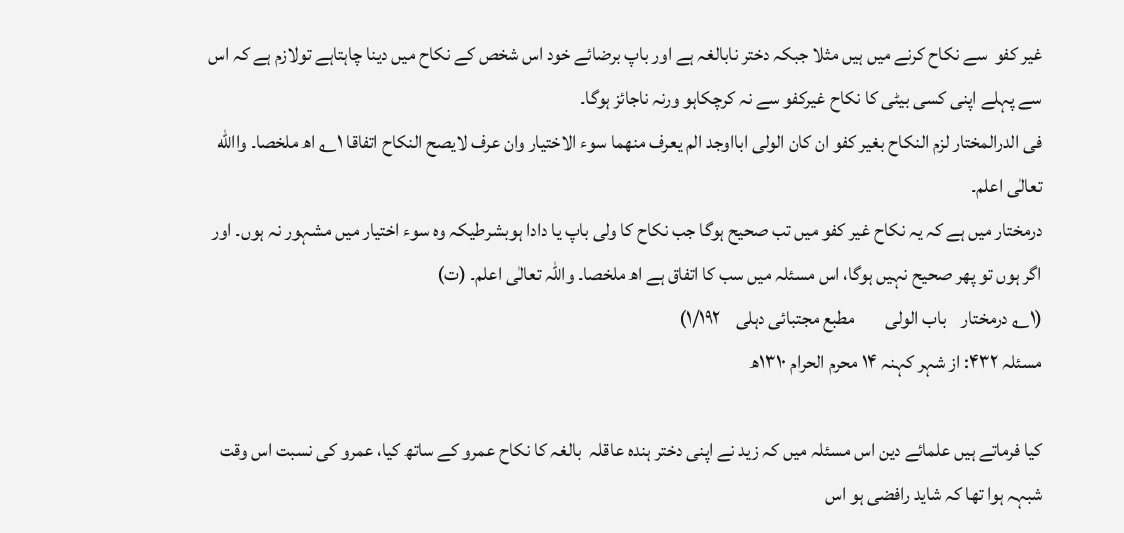غیر کفو  سے نکاح کرنے میں ہیں مثلا جبکہ دختر نابالغہ ہے اور باپ برضائے خود اس شخص کے نکاح میں دینا چاہتاہے تولازم ہے کہ اس سے پہلے اپنی کسی بیٹی کا نکاح غیرکفو سے نہ کرچکاہو ورنہ ناجائز ہوگا۔
فی الدرالمختار لزم النکاح بغیر کفو ان کان الولی ابااوجد الم یعرف منھما سوء الاختیار وان عرف لایصح النکاح اتفاقا ۱؎ اھ ملخصا۔ واالله تعالٰی اعلم۔
درمختار میں ہے کہ یہ نکاح غیر کفو میں تب صحیح ہوگا جب نکاح کا ولی باپ یا دادا ہوبشرطیکہ وہ سوء اختیار میں مشہور نہ ہوں۔ اور اگر ہوں تو پھر صحیح نہیں ہوگا، اس مسئلہ میں سب کا اتفاق ہے اھ ملخصا۔ واللہ تعالٰی اعلم۔ (ت)
(۱؎ درمختار    باب الولی        مطبع مجتبائی دہلی    ۱/۱۹۲)
مسئلہ ۴۳۲: از شہر کہنہ ۱۴ محرم الحرام ۱۳۱۰ھ

کیا فرماتے ہیں علمائے دین اس مسئلہ میں کہ زید نے اپنی دختر ہندہ عاقلہ  بالغہ کا نکاح عمرو کے ساتھ کیا، عمرو کی نسبت اس وقت شبہہ ہوا تھا کہ شاید رافضی ہو اس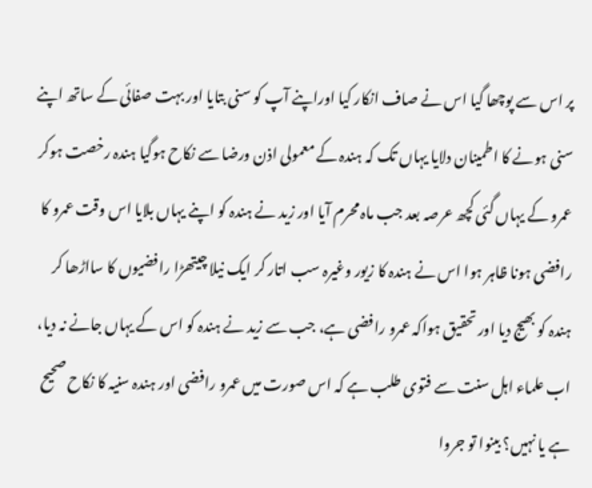پر اس سے پوچھا گیا اس نے صاف انکار کیا اوراپنے آپ کو سنی بتایا اور بہت صفائی کے ساتھ اپنے سنی ہونے کا اطمینان دلایا یہاں تک کہ ہندہ کے معمولی اذن ورضا سے نکاح ہوگیا ہندہ رخصت ہوکر عمرو کے یہاں گئی کچھ عرصہ بعد جب ماہ محرم آیا اور زید نے ہندہ کو اپنے یہاں بلایا اس وقت عمرو کا رافضی ہونا ظاہر ہوا اس نے ہندہ کا زیور وغیرہ سب اتار کر ایک نیلا چیتھڑا رافضیوں کا سااڑھا کر ہندہ کو بھیج دیا اور تحقیق ہواکہ عمرو رافضی ہے، جب سے زید نے ہندہ کو اس کے یہاں جانے نہ دیا، اب علماء اہل سنت سے فتوی طلب ہے کہ اس صورت میں عمرو رافضی اور ہندہ سنیہ کا نکاح صحیح ہے یا نہیں؟ بینوا تو جروا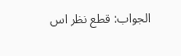الجواب: قطع نظر اس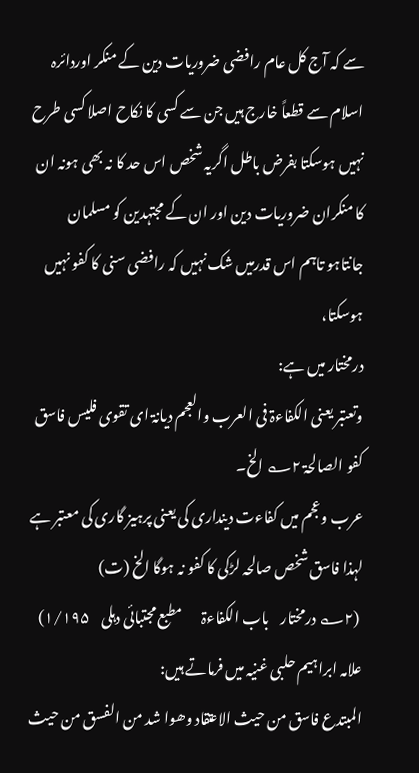سے کہ آج کل عام رافضی ضروریات دین کے منکر اوردائرہ اسلام سے قطعاً خارج ہیں جن سے کسی کا نکاح اصلا کسی طرح نہیں ہوسکتا بفرض باطل اگریہ شخص اس حد کا نہ بھی ہونہ ان کا منکران ضروریات دین اور ان کے مجتہدین کو مسلمان جانتاہو تاہم اس قدرمیں شک نہیں کہ رافضی سنی کا کفو نہیں ہوسکتا،
درمختار میں ہے:
وتعتبر یعنی الکفاءۃ فی العرب والعجم دیانۃ ای تقوی فلیس فاسق کفو الصالحۃ ۲؎ الخ۔
عرب وعجم میں کفاءت دینداری کی یعنی پرہیز گاری کی معتبر ہے لہذا فاسق شخص صالحہ لڑکی کا کفو نہ ہوگا الخ (ت)
 (۲؎ درمختار    باب الکفاءۃ       مطبع مجتبائی دہلی    ۱/۱۹۵)
علامہ ابراہیم حلبی غنیہ میں فرماتے ہیں:
المبتدع فاسق من حیث الاعتقاد وھوا شد من الفسق من حیث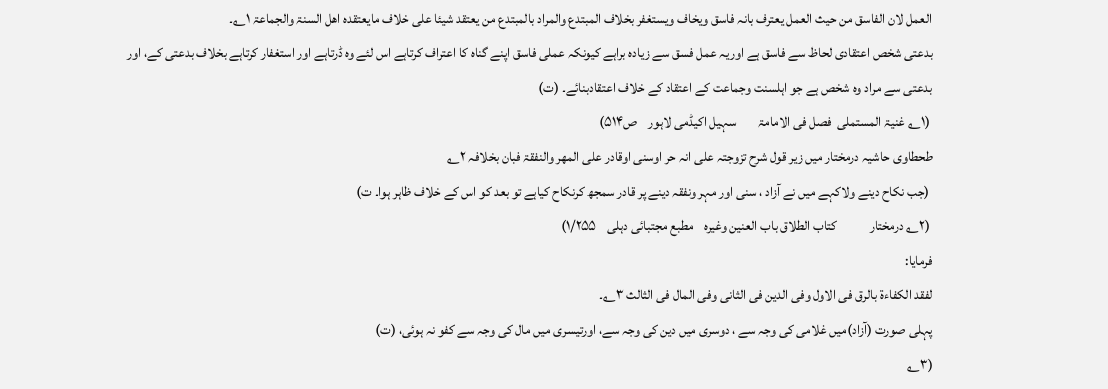العمل لان الفاسق من حیث العمل یعترف بانہ فاسق ویخاف ویستغفر بخلاف المبتدع والمراد بالمبتدع من یعتقد شیئا علی خلاف مایعتقدہ اھل السنۃ والجماعۃ ۱؎۔
بدعتی شخص اعتقادی لحاظ سے فاسق ہے اوریہ عمل فسق سے زیادہ براہے کیونکہ عملی فاسق اپنے گناہ کا اعتراف کرتاہے اس لئے وہ ڈرتاہے اور استغفار کرتاہے بخلاف بدعتی کے، اور بدعتی سے مراد وہ شخص ہے جو اہلسنت وجماعت کے اعتقاد کے خلاف اعتقادبنائے۔ (ت)
 (۱؎ غنیۃ المستملی  فصل فی الامامۃ        سہیل اکیڈمی لاہور    ص۵۱۴)
طحطاوی حاشیہ درمختار میں زیر قول شرح تزوجتہ علی انہ حر اوسنی اوقادر علی المھر والنفقۃ فبان بخلافہ ۲؎
 (جب نکاح دینے ولاکہے میں نے آزاد ، سنی اور مہر ونفقہ دینے پر قادر سمجھ کرنکاح کیاہے تو بعد کو اس کے خلاف ظاہر ہوا۔ ت)
 (۲؎ درمختار            کتاب الطلاق باب العنین وغیرہ    مطبع مجتبائی دہلی    ۱/۲۵۵)
فرمایا:
لفقد الکفاءۃ بالرق فی الاول وفی الدین فی الثانی وفی المال فی الثالث ۳؎۔
پہلی صورت (آزاد)میں غلامی کی وجہ سے ، دوسری میں دین کی وجہ سے، اورتیسری میں مال کی وجہ سے کفو نہ ہوئی، (ت)
(۳؎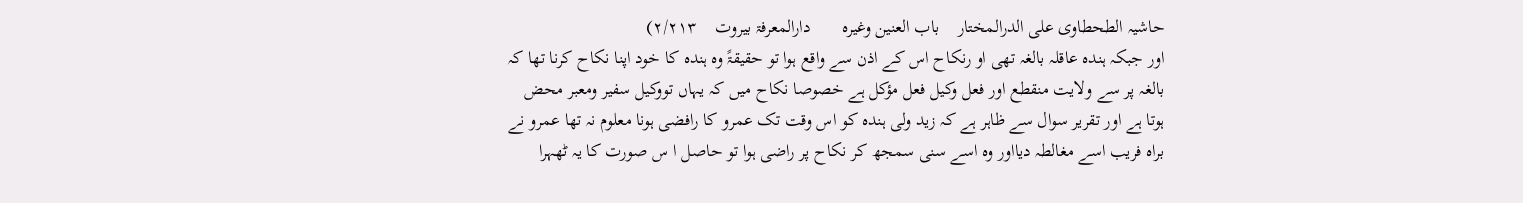حاشیہ الطحطاوی علی الدرالمختار    باب العنین وغیرہ       دارالمعرفۃ بیروت    ۲/۲۱۳)
اور جبکہ ہندہ عاقلہ بالغہ تھی او رنکاح اس کے اذن سے واقع ہوا تو حقیقۃً وہ ہندہ کا خود اپنا نکاح کرنا تھا کہ بالغہ پر سے ولایت منقطع اور فعل وکیل فعل مؤکل ہے خصوصا نکاح میں کہ یہاں تووکیل سفیر ومعبر محض ہوتا ہے اور تقریر سوال سے ظاہر ہے کہ زید ولی ہندہ کو اس وقت تک عمرو کا رافضی ہونا معلوم نہ تھا عمرو نے براہ فریب اسے مغالطہ دیااور وہ اسے سنی سمجھ کر نکاح پر راضی ہوا تو حاصل ا س صورت کا یہ ٹھہرا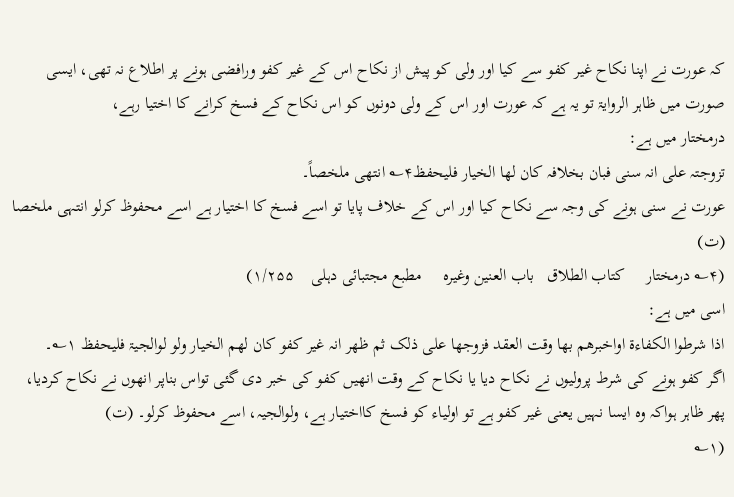کہ عورت نے اپنا نکاح غیر کفو سے کیا اور ولی کو پیش از نکاح اس کے غیر کفو ورافضی ہونے پر اطلاع نہ تھی، ایسی صورت میں ظاہر الروایۃ تو یہ ہے کہ عورت اور اس کے ولی دونوں کو اس نکاح کے فسخ کرانے کا اختیا رہے،
درمختار میں ہے:
تزوجتہ علی انہ سنی فبان بخلافہ کان لھا الخیار فلیحفظ۴؎ انتھی ملخصاً۔
عورت نے سنی ہونے کی وجہ سے نکاح کیا اور اس کے خلاف پایا تو اسے فسخ کا اختیار ہے اسے محفوظ کرلو انتہی ملخصا (ت)
(۴؎ درمختار     کتاب الطلاق   باب العنین وغیرہ     مطبع مجتبائی دہلی    ۱/۲۵۵)
اسی میں ہے:
اذا شرطوا الکفاءۃ اواخبرھم بھا وقت العقد فزوجھا علی ذلک ثم ظھر انہ غیر کفو کان لھم الخیار ولو لوالجیۃ فلیحفظ ۱؎۔
اگر کفو ہونے کی شرط پرولیوں نے نکاح دیا یا نکاح کے وقت انھیں کفو کی خبر دی گئی تواس بناپر انھوں نے نکاح کردیا، پھر ظاہر ہواکہ وہ ایسا نہیں یعنی غیر کفو ہے تو اولیاء کو فسخ کااختیار ہے، ولوالجیہ، اسے محفوظ کرلو۔ (ت)
(۱؎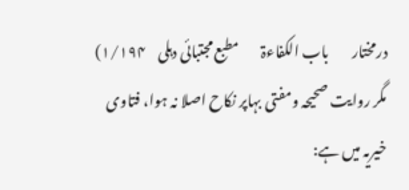درمختار        باب الکفاءۃ        مطبع مجتبائی دہلی    ۱/۱۹۴)
مگر روایت صحیحہ ومفتی بہاپر نکاح اصلا نہ ہوا، فتاوی خیریہ میں ہے: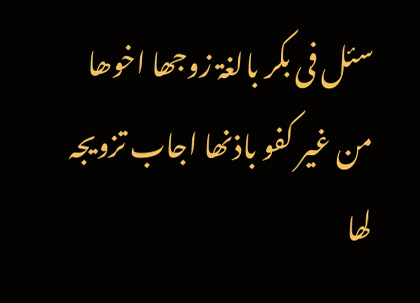سئل فی بکر بالغۃ زوجھا اخوھا من غیر کفو باذنھا اجاب تزویجہ لھا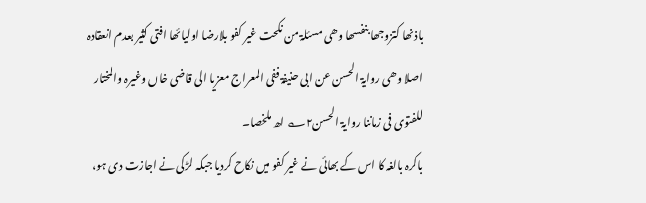باذنھا کتزوجھا بنفسھا وھی مسئلۃ من نکحت غیر کفو بلارضا اولیائھا افتی کثیر بعدم انعقادہ اصلا وھی روایۃ الحسن عن ابی حنیفۃ ففی المعراج معزیا الی قاضی خاں وغیرہ والمختار للفتوی فی زماننا روایۃ الحسن۲؎ اھ ملخصا۔
باکرہ بالغہ کا اس کے بھائی نے غیر کفو میں نکاح کردیا جبکہ لڑکی نے اجازت دی ہو،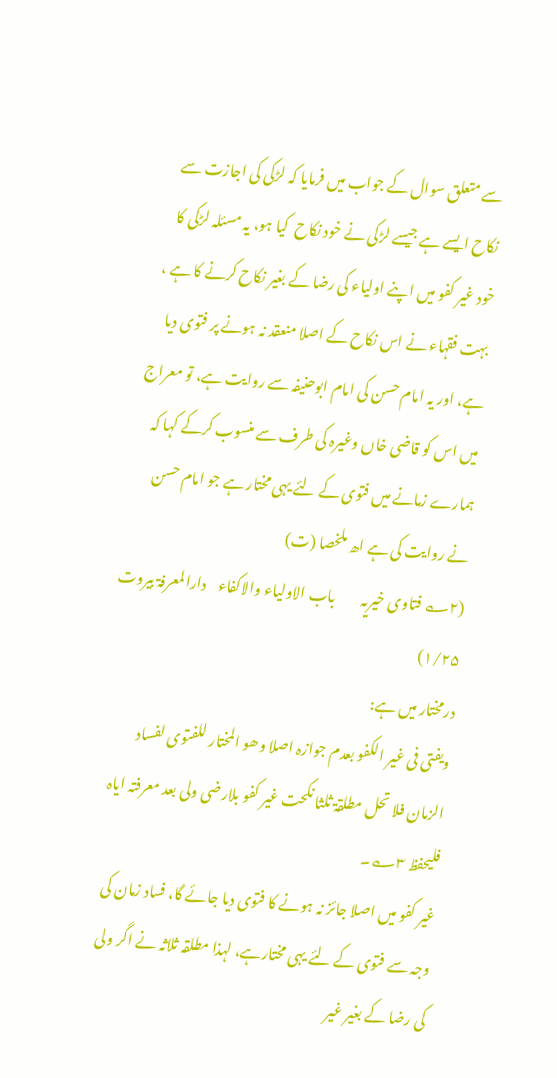سے متعلق سوال کے جواب میں فرمایا کہ لڑکی کی اجازت سے نکاح ایسے ہے جیسے لڑکی نے خود نکاح  کیا ہو، یہ مسئلہ لڑکی کا خود غیر کفو میں اپنے اولیاء کی رضا کے بغیر نکاح کرنے کا ہے ، بہت فقہاء نے اس نکاح کے اصلا منعقد نہ ہونے پر فتوی دیا ہے، اور یہ امام حسن کی امام ابوحنیفہ سے روایت ہے، تو معراج میں اس کو قاضی خاں وغیرہ کی طرف سے منسوب کرکے کہا کہ ہمارے زمانے میں فتوی کے لئے یہی مختار ہے جو امام حسن نے روایت کی ہے اھ ملخصا (ت)
(۲؎ فتاوی خیریہ         باب الاولیاء والاکفاء    دارالمعرفۃ بیروت    ۱/۲۵)
درمختار میں ہے:
ویفتی فی غیر الکفو بعدم جوازہ اصلا وھو المختار للفتوی لفساد الزمان فلا تحل مطلقۃ ثلثا نکحت غیر کفو بلارضی ولی بعد معرفتہ ایاہ فلیحفظ ۳؎۔
غیر کفو میں اصلا جائز نہ ہونے کا فتوی دیا جائے گا، فساد زمان کی وجہ سے فتوی کے لئے یہی مختارہے، لہذا مطلقہ ثلاثہ نے اگر ولی کی رضا کے بغیر غیر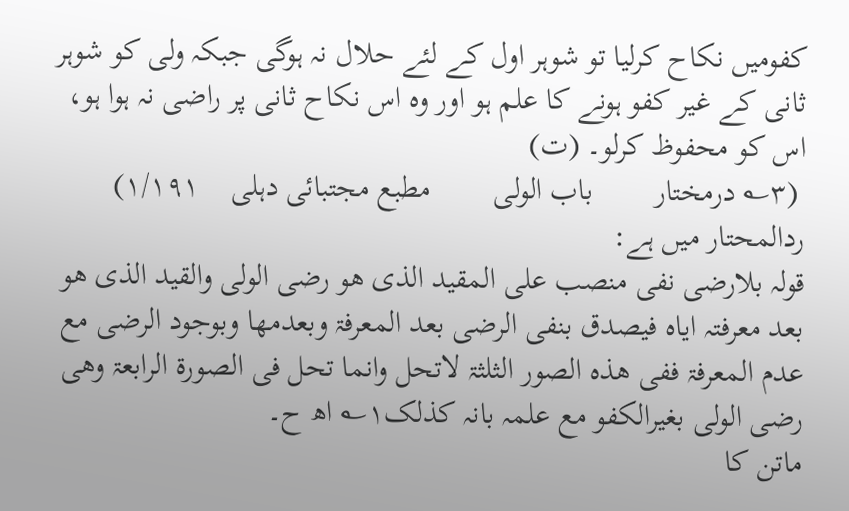کفومیں نکاح کرلیا تو شوہر اول کے لئے حلال نہ ہوگی جبکہ ولی کو شوہر ثانی کے غیر کفو ہونے کا علم ہو اور وہ اس نکاح ثانی پر راضی نہ ہوا ہو، اس کو محفوظ کرلو۔ (ت)
 (۳؎ درمختار        باب الولی        مطبع مجتبائی دہلی    ۱/۱۹۱)
ردالمحتار میں ہے:
قولہ بلارضی نفی منصب علی المقید الذی ھو رضی الولی والقید الذی ھو بعد معرفتہ ایاہ فیصدق بنفی الرضی بعد المعرفۃ وبعدمھا وبوجود الرضی مع عدم المعرفۃ ففی ھذہ الصور الثلثۃ لاتحل وانما تحل فی الصورۃ الرابعۃ وھی رضی الولی بغیرالکفو مع علمہ بانہ کذلک۱؎ اھ ح۔
ماتن کا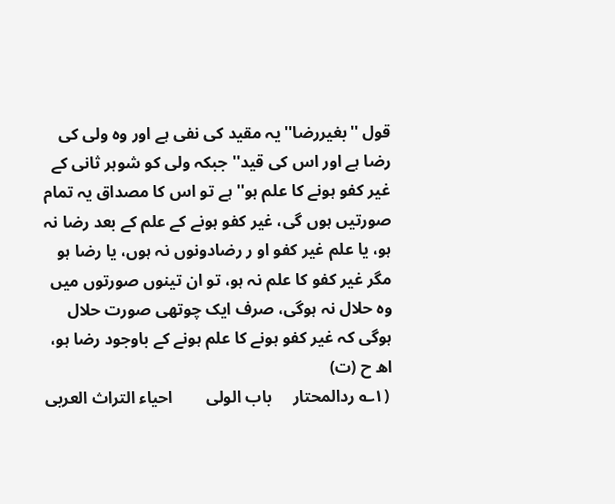قول ''بغیررضا'' یہ مقید کی نفی ہے اور وہ ولی کی رضا ہے اور اس کی قید'' جبکہ ولی کو شوہر ثانی کے غیر کفو ہونے کا علم ہو'' ہے تو اس کا مصداق یہ تمام صورتیں ہوں گی، غیر کفو ہونے کے علم کے بعد رضا نہ ہو، یا علم غیر کفو او ر رضادونوں نہ ہوں، یا رضا ہو مگر غیر کفو کا علم نہ ہو، تو ان تینوں صورتوں میں وہ حلال نہ ہوگی، صرف ایک چوتھی صورت حلال ہوگی کہ غیر کفو ہونے کا علم ہونے کے باوجود رضا ہو، اھ ح (ت)
 (۱؎ ردالمحتار     باب الولی        احیاء التراث العربی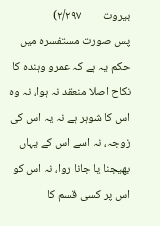بیروت        ۲/۲۹۷)
پس صورت مستفسرہ میں حکم یہ ہے کہ عمرو وہندہ کا نکاح اصلا منعقد نہ ہوا، نہ وہ اس کا شوہر ہے نہ یہ اس کی زوجہ، نہ اسے اس کے یہاں بھیجنا یا جانا روا، نہ اس کو اس پر کسی قسم کا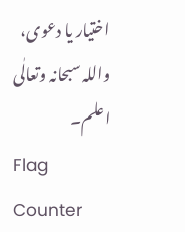اختیار یا دعوی، واللہ سبحانہ وتعالٰی اعلم۔
Flag Counter